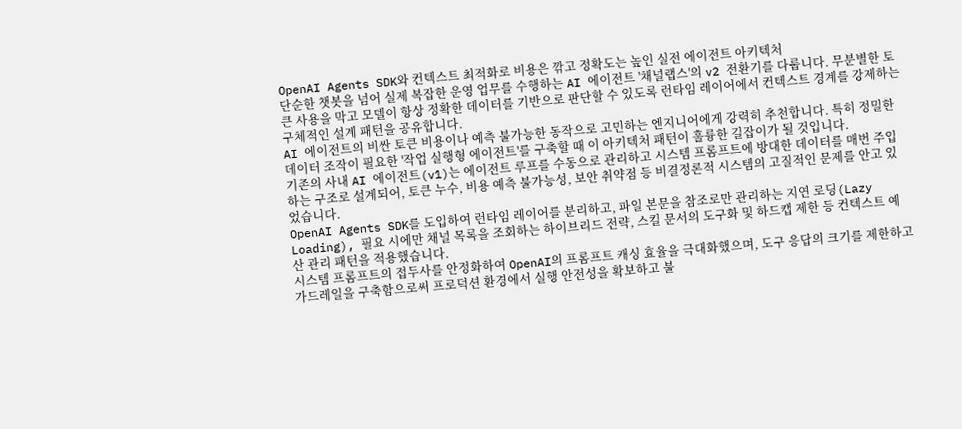OpenAI Agents SDK와 컨텍스트 최적화로 비용은 깎고 정확도는 높인 실전 에이전트 아키텍처
단순한 챗봇을 넘어 실제 복잡한 운영 업무를 수행하는 AI 에이전트 '채널랩스'의 v2 전환기를 다룹니다. 무분별한 토큰 사용을 막고 모델이 항상 정확한 데이터를 기반으로 판단할 수 있도록 런타임 레이어에서 컨텍스트 경계를 강제하는 구체적인 설계 패턴을 공유합니다.
AI 에이전트의 비싼 토큰 비용이나 예측 불가능한 동작으로 고민하는 엔지니어에게 강력히 추천합니다. 특히 정밀한 데이터 조작이 필요한 '작업 실행형 에이전트'를 구축할 때 이 아키텍처 패턴이 훌륭한 길잡이가 될 것입니다.
기존의 사내 AI 에이전트(v1)는 에이전트 루프를 수동으로 관리하고 시스템 프롬프트에 방대한 데이터를 매번 주입하는 구조로 설계되어, 토큰 누수, 비용 예측 불가능성, 보안 취약점 등 비결정론적 시스템의 고질적인 문제를 안고 있었습니다.
OpenAI Agents SDK를 도입하여 런타임 레이어를 분리하고, 파일 본문을 참조로만 관리하는 지연 로딩(Lazy Loading), 필요 시에만 채널 목록을 조회하는 하이브리드 전략, 스킬 문서의 도구화 및 하드캡 제한 등 컨텍스트 예산 관리 패턴을 적용했습니다.
시스템 프롬프트의 접두사를 안정화하여 OpenAI의 프롬프트 캐싱 효율을 극대화했으며, 도구 응답의 크기를 제한하고 가드레일을 구축함으로써 프로덕션 환경에서 실행 안전성을 확보하고 불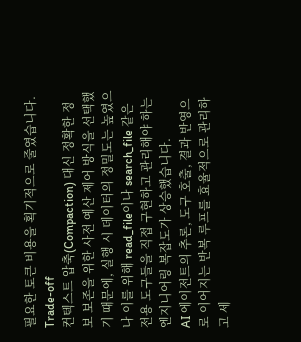필요한 토큰 비용을 획기적으로 줄였습니다.
Trade-off
컨텍스트 압축(Compaction) 대신 정확한 정보 보존을 위한 사전 예산 제어 방식을 선택했기 때문에, 실행 시 데이터의 정밀도는 높였으나 이를 위해 read_file이나 search_file 같은 전용 도구들을 직접 구현하고 관리해야 하는 엔지니어링 복잡도가 상승했습니다.
AI 에이전트의 추론, 도구 호출, 결과 반영으로 이어지는 반복 루프를 효율적으로 관리하고 세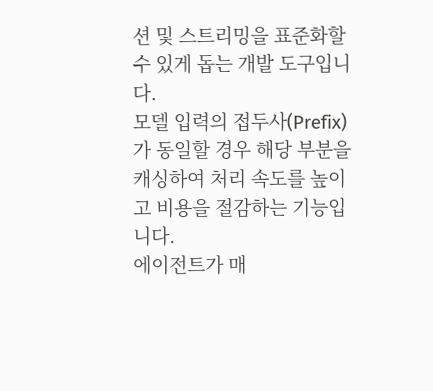션 및 스트리밍을 표준화할 수 있게 돕는 개발 도구입니다.
모델 입력의 접두사(Prefix)가 동일할 경우 해당 부분을 캐싱하여 처리 속도를 높이고 비용을 절감하는 기능입니다.
에이전트가 매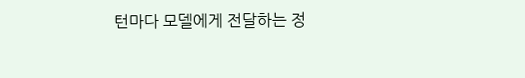턴마다 모델에게 전달하는 정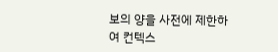보의 양을 사전에 제한하여 컨텍스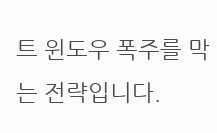트 윈도우 폭주를 막는 전략입니다.